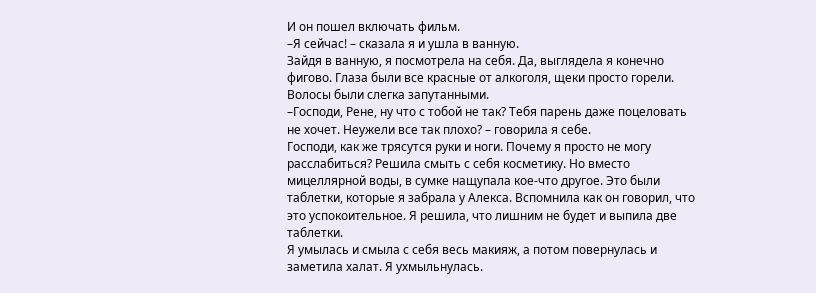И он пошел включать фильм.
–Я сейчас! – сказала я и ушла в ванную.
Зайдя в ванную, я посмотрела на себя. Да, выглядела я конечно фигово. Глаза были все красные от алкоголя, щеки просто горели. Волосы были слегка запутанными.
–Господи, Рене, ну что с тобой не так? Тебя парень даже поцеловать не хочет. Неужели все так плохо? – говорила я себе.
Господи, как же трясутся руки и ноги. Почему я просто не могу расслабиться? Решила смыть с себя косметику. Но вместо мицеллярной воды, в сумке нащупала кое-что другое. Это были таблетки, которые я забрала у Алекса. Вспомнила как он говорил, что это успокоительное. Я решила, что лишним не будет и выпила две таблетки.
Я умылась и смыла с себя весь макияж, а потом повернулась и заметила халат. Я ухмыльнулась.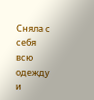Сняла с себя всю одежду и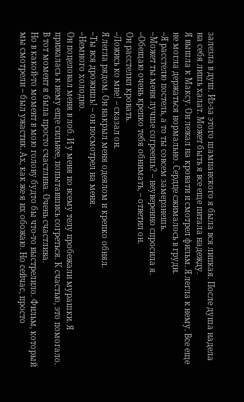залезла в душ. Из-за этого шампанского я была вся липкая. После душа надела на себя лишь халат. Может быть я все еще питала надежду.
Я вышла к Максу. Он лежал на кровати и смотрел фильм. Я легла к нему. Все еще не могла держаться нормально. Сердце сжималось в груди.
–Я расстелю постель, а то ты совсем замерзнешь.
–Может ты меня лучше согреешь? – неуверенно спросила я.
–Обещаю очень крепко тебя обнимать, – ответил он.
Он расстелил кровать.
–Ложись ко мне! – сказал он.
Я легла рядом. Он накрыл меня одеялом и крепко обнял.
–Ты вся дрожишь! – он посмотрел на меня.
–Немного холодно.
Он поцеловал меня в лоб. И у меня по всему телу пробежали мурашки. Я прижалась к нему еще сильнее, попытавшись согреться. К счастью, это помогало. В тот момент я была просто счастлива. Очень счастлива.
Но в какой-то момент в мою голову будто бы что-то выстрелило. Фильм, который мы смотрели – был ужастик. Ах, как же я их обожаю. Но сейчас, просто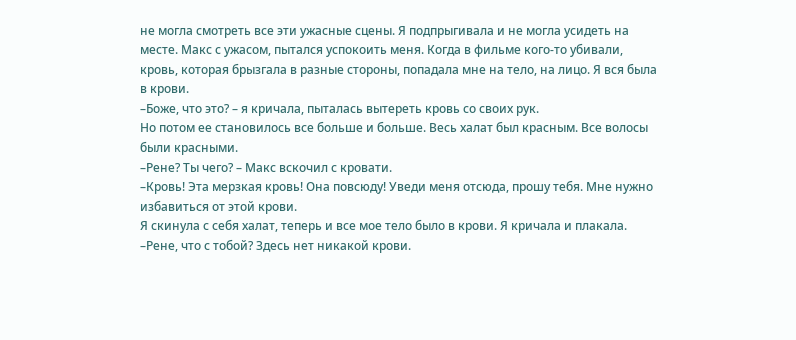не могла смотреть все эти ужасные сцены. Я подпрыгивала и не могла усидеть на месте. Макс с ужасом, пытался успокоить меня. Когда в фильме кого-то убивали, кровь, которая брызгала в разные стороны, попадала мне на тело, на лицо. Я вся была в крови.
–Боже, что это? – я кричала, пыталась вытереть кровь со своих рук.
Но потом ее становилось все больше и больше. Весь халат был красным. Все волосы были красными.
–Рене? Ты чего? – Макс вскочил с кровати.
–Кровь! Эта мерзкая кровь! Она повсюду! Уведи меня отсюда, прошу тебя. Мне нужно избавиться от этой крови.
Я скинула с себя халат, теперь и все мое тело было в крови. Я кричала и плакала.
–Рене, что с тобой? Здесь нет никакой крови.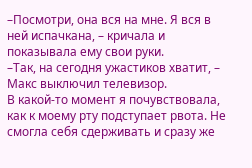–Посмотри, она вся на мне. Я вся в ней испачкана, – кричала и показывала ему свои руки.
–Так, на сегодня ужастиков хватит, – Макс выключил телевизор.
В какой-то момент я почувствовала, как к моему рту подступает рвота. Не смогла себя сдерживать и сразу же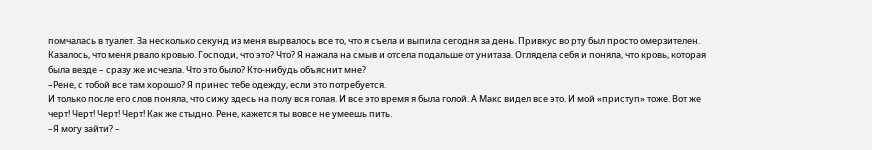помчалась в туалет. За несколько секунд из меня вырвалось все то, что я съела и выпила сегодня за день. Привкус во рту был просто омерзителен. Казалось, что меня рвало кровью. Господи, что это? Что? Я нажала на смыв и отсела подальше от унитаза. Оглядела себя и поняла, что кровь, которая была везде – сразу же исчезла. Что это было? Кто-нибудь объяснит мне?
–Рене, с тобой все там хорошо? Я принес тебе одежду, если это потребуется.
И только после его слов поняла, что сижу здесь на полу вся голая. И все это время я была голой. А Макс видел все это. И мой «приступ» тоже. Вот же черт! Черт! Черт! Черт! Как же стыдно. Рене, кажется ты вовсе не умеешь пить.
–Я могу зайти? –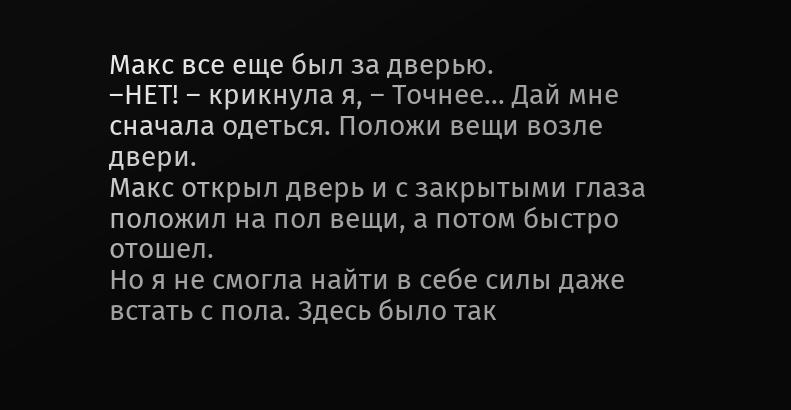Макс все еще был за дверью.
–НЕТ! – крикнула я, – Точнее… Дай мне сначала одеться. Положи вещи возле двери.
Макс открыл дверь и с закрытыми глаза положил на пол вещи, а потом быстро отошел.
Но я не смогла найти в себе силы даже встать с пола. Здесь было так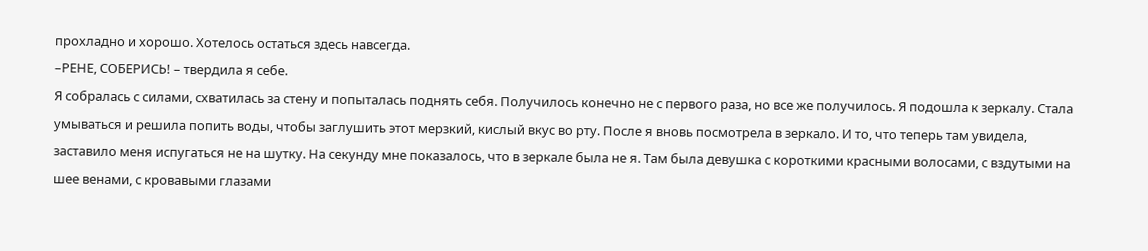прохладно и хорошо. Хотелось остаться здесь навсегда.
–РЕНЕ, СОБЕРИСЬ! – твердила я себе.
Я собралась с силами, схватилась за стену и попыталась поднять себя. Получилось конечно не с первого раза, но все же получилось. Я подошла к зеркалу. Стала умываться и решила попить воды, чтобы заглушить этот мерзкий, кислый вкус во рту. После я вновь посмотрела в зеркало. И то, что теперь там увидела, заставило меня испугаться не на шутку. На секунду мне показалось, что в зеркале была не я. Там была девушка с короткими красными волосами, с вздутыми на шее венами, с кровавыми глазами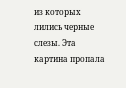из которых лились черные слезы. Эта картина пропала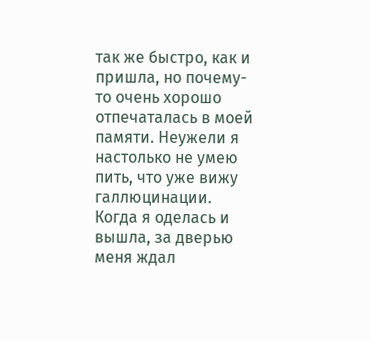так же быстро, как и пришла, но почему-то очень хорошо отпечаталась в моей памяти. Неужели я настолько не умею пить, что уже вижу галлюцинации.
Когда я оделась и вышла, за дверью меня ждал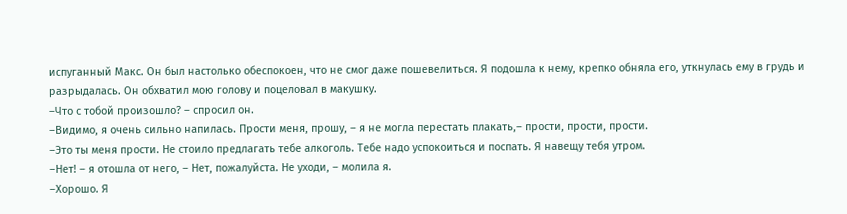испуганный Макс. Он был настолько обеспокоен, что не смог даже пошевелиться. Я подошла к нему, крепко обняла его, уткнулась ему в грудь и разрыдалась. Он обхватил мою голову и поцеловал в макушку.
–Что с тобой произошло? – спросил он.
–Видимо, я очень сильно напилась. Прости меня, прошу, – я не могла перестать плакать,– прости, прости, прости.
–Это ты меня прости. Не стоило предлагать тебе алкоголь. Тебе надо успокоиться и поспать. Я навещу тебя утром.
–Нет! – я отошла от него, – Нет, пожалуйста. Не уходи, – молила я.
–Хорошо. Я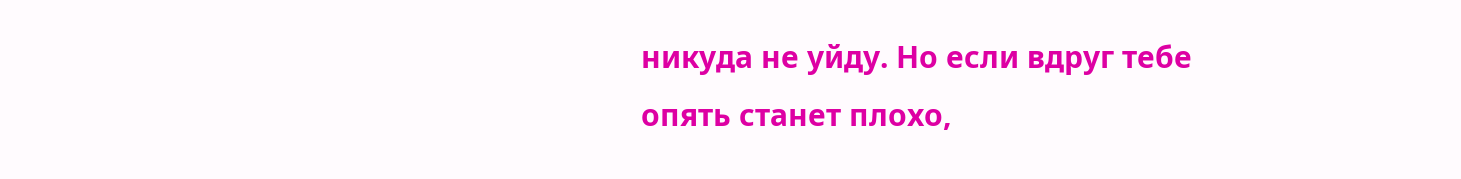никуда не уйду. Но если вдруг тебе опять станет плохо,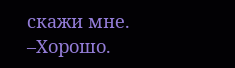скажи мне.
–Хорошо.